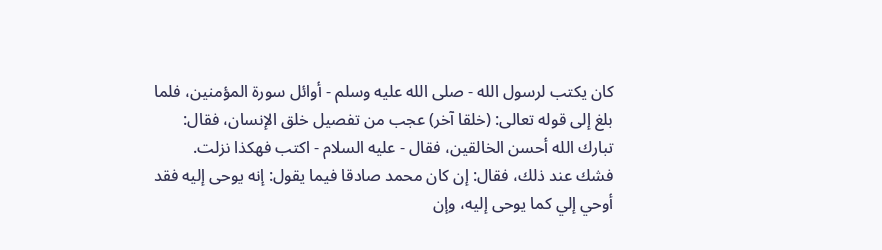كان يكتب لرسول الله - صلى الله عليه وسلم - أوائل سورة المؤمنين، فلما بلغ إلى قوله تعالى: (خلقا آخر) عجب من تفصيل خلق الإنسان، فقال:
تبارك الله أحسن الخالقين، فقال - عليه السلام - اكتب فهكذا نزلت.
فشك عند ذلك، فقال: إن كان محمد صادقا فيما يقول: إنه يوحى إليه فقد
أوحي إلي كما يوحى إليه، وإن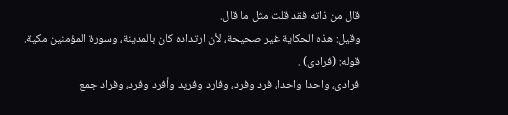قال من ذاته فقد قلت مثل ما قال.
وقيل: هذه الحكاية غير صحيحة، لأن ارتداده كان بالمدينة، وسورة المؤمنين مكية.
قوله: (فرادى) .
فرادى، واحدا واحدا، فرد وفرد، وفارد وفريد وأفرد وفرد، وفراد جمع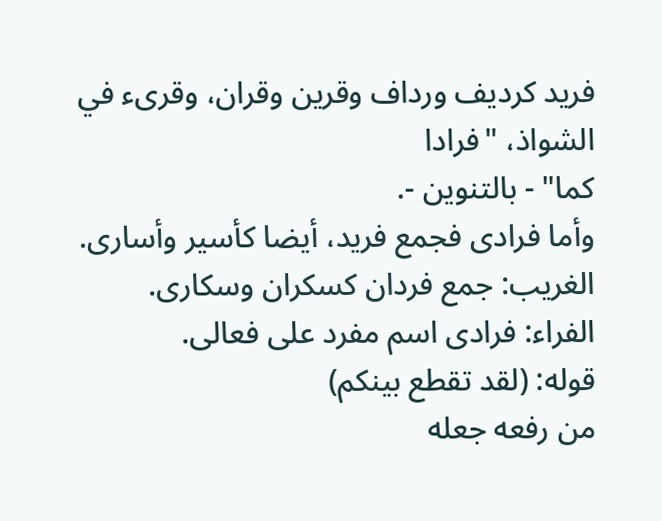فريد كرديف ورداف وقرين وقران، وقرىء في الشواذ، "فرادا
كما" - بالتنوين -.
وأما فرادى فجمع فريد، أيضا كأسير وأسارى.
الغريب: جمع فردان كسكران وسكارى.
الفراء: فرادى اسم مفرد على فعالى.
قوله: (لقد تقطع بينكم)
من رفعه جعله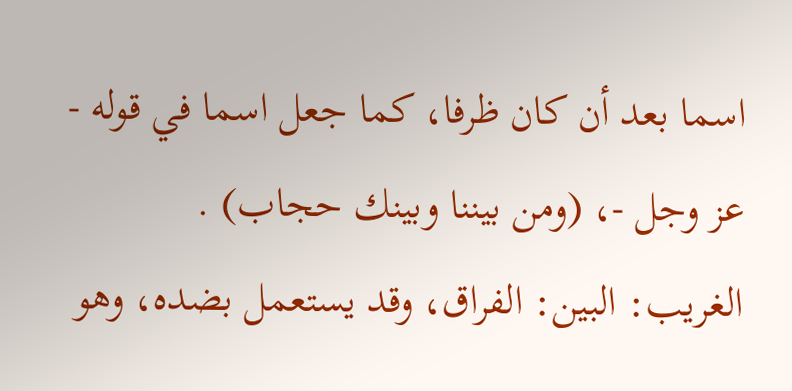اسما بعد أن كان ظرفا، كما جعل اسما في قوله - عز وجل -، (ومن بيننا وبينك حجاب) .
الغريب: البين: الفراق، وقد يستعمل بضده، وهو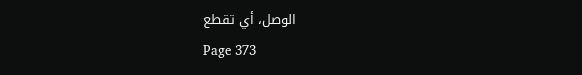الوصل، أي تقطع
Page 373